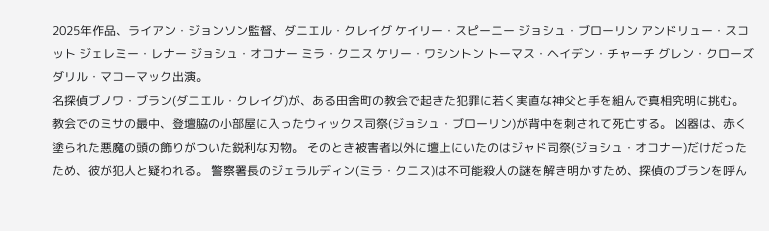2025年作品、ライアン・ジョンソン監督、ダニエル・クレイグ ケイリー・スピーニー ジョシュ・ブローリン アンドリュー・スコット ジェレミー・レナー ジョシュ・オコナー ミラ・クニス ケリー・ワシントン トーマス・ヘイデン・チャーチ グレン・クローズ ダリル・マコーマック出演。
名探偵ブノワ・ブラン(ダニエル・クレイグ)が、ある田舎町の教会で起きた犯罪に若く実直な神父と手を組んで真相究明に挑む。
教会でのミサの最中、登壇脇の小部屋に入ったウィックス司祭(ジョシュ・ブローリン)が背中を刺されて死亡する。 凶器は、赤く塗られた悪魔の頭の飾りがついた鋭利な刃物。 そのとき被害者以外に壇上にいたのはジャド司祭(ジョシュ・オコナー)だけだったため、彼が犯人と疑われる。 警察署長のジェラルディン(ミラ・クニス)は不可能殺人の謎を解き明かすため、探偵のブランを呼ん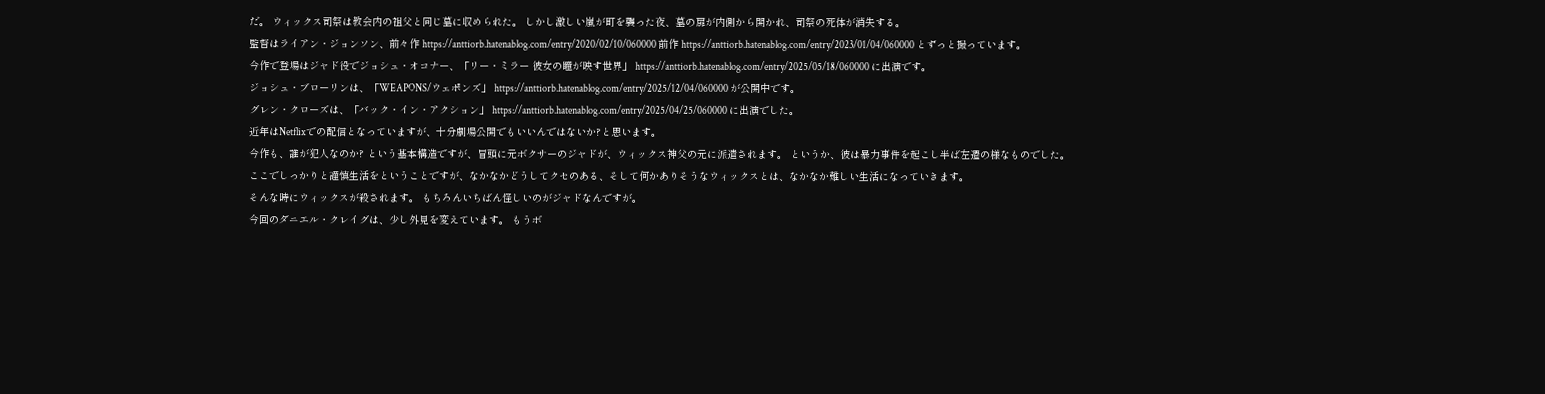だ。 ウィックス司祭は教会内の祖父と同じ墓に収められた。 しかし激しい嵐が町を襲った夜、墓の扉が内側から開かれ、司祭の死体が消失する。
監督はライアン・ジョンソン、前々作 https://anttiorb.hatenablog.com/entry/2020/02/10/060000 前作 https://anttiorb.hatenablog.com/entry/2023/01/04/060000 とずっと撮っています。
今作で登場はジャド役でジョシュ・オコナー、「リー・ミラー 彼女の瞳が映す世界」 https://anttiorb.hatenablog.com/entry/2025/05/18/060000 に出演です。
ジョシュ・ブローリンは、「WEAPONS/ウェポンズ」 https://anttiorb.hatenablog.com/entry/2025/12/04/060000 が公開中です。
グレン・クローズは、「バック・イン・アクション」 https://anttiorb.hatenablog.com/entry/2025/04/25/060000 に出演でした。
近年はNetflixでの配信となっていますが、十分劇場公開でもいいんではないか?と思います。
今作も、誰が犯人なのか? という基本構造ですが、冒頭に元ボクサーのジャドが、ウィックス神父の元に派遣されます。 というか、彼は暴力事件を起こし半ば左遷の様なものでした。
ここでしっかりと謹慎生活をということですが、なかなかどうしてクセのある、そして何かありそうなウィックスとは、なかなか難しい生活になっていきます。
そんな時にウィックスが殺されます。 もちろんいちばん怪しいのがジャドなんですが。
今回のダニエル・クレイグは、少し外見を変えています。 もうボ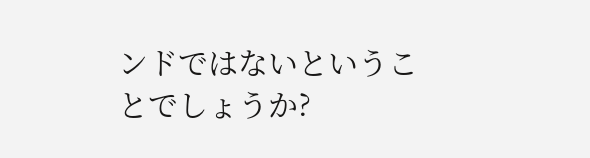ンドではないということでしょうか?